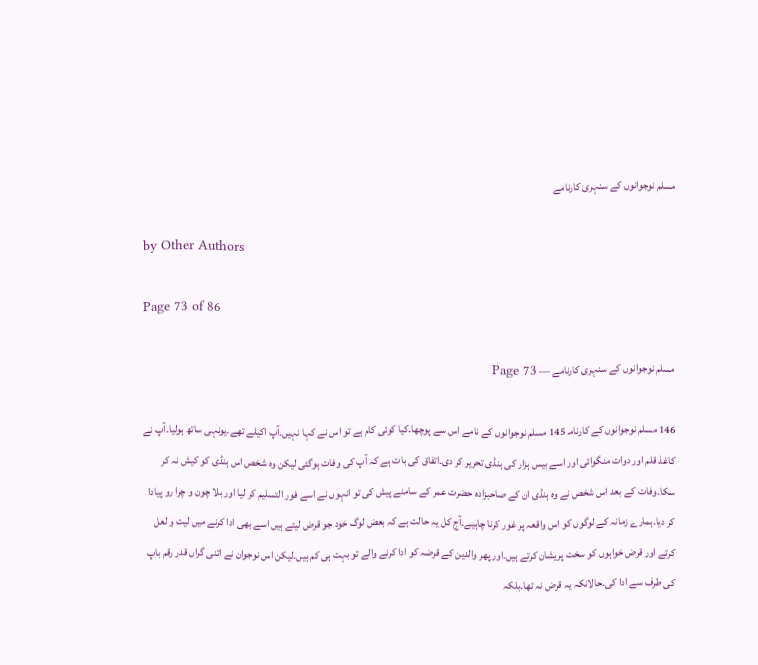مسلم نوجوانوں کے سنہری کارنامے

by Other Authors

Page 73 of 86

مسلم نوجوانوں کے سنہری کارنامے — Page 73

146 مسلم نوجوانوں کے کارنامـ 145 مسلم نوجوانوں کے نامے اس سے پوچھا۔کیا کوئی کام ہے تو اس نے کہا نہیں۔آپ اکیلے تھے۔یونہی ساتھ ہولیا۔آپ نے کاغذ قلم اور دوات منگوائی اور اسے بیس ہزار کی ہنڈی تحریر کر دی۔اتفاق کی بات ہے کہ آپ کی وفات ہوگئی لیکن وہ شخص اس ہنڈی کو کیش نہ کر سکا۔وفات کے بعد اس شخص نے وہ ہنڈی ان کے صاحبزادہ حضرت عمر کے سامنے پیش کی تو انہوں نے اسے فور التسلیم کر لیا اور بلا چون و چرا رو پیادا کر دیا۔ہمارے زمانہ کے لوگوں کو اس واقعہ پر غور کرنا چاہیے۔آج کل یہ حالت ہے کہ بعض لوگ خود جو قرض لیتے ہیں اسے بھی ادا کرنے میں لیت و لعل کرتے اور قرض خواہوں کو سخت پریشان کرتے ہیں۔اور پھر والدین کے قرضہ کو ادا کرنے والے تو بہت ہی کم ہیں۔لیکن اس نوجوان نے اتنی گراں قدر رقم باپ کی طرف سے ادا کی۔حالانکہ یہ قرض نہ تھا۔بلکہ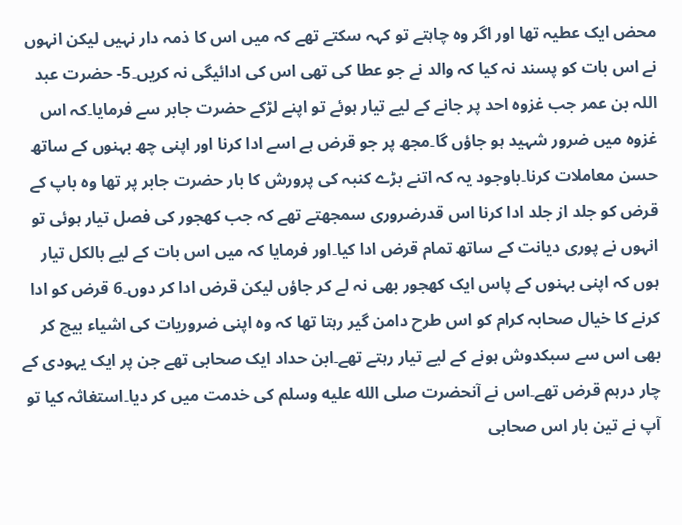محض ایک عطیہ تھا اور اگر وہ چاہتے تو کہہ سکتے تھے کہ میں اس کا ذمہ دار نہیں لیکن انہوں نے اس بات کو پسند نہ کیا کہ والد نے جو عطا کی تھی اس کی ادائیگی نہ کریں۔5- حضرت عبد اللہ بن عمر جب غزوہ احد پر جانے کے لیے تیار ہوئے تو اپنے لڑکے حضرت جابر سے فرمایا۔کہ اس غزوہ میں ضرور شہید ہو جاؤں گا۔مجھ پر جو قرض ہے اسے ادا کرنا اور اپنی چھ بہنوں کے ساتھ حسن معاملات کرنا۔باوجود یہ کہ اتنے بڑے کنبہ کی پرورش کا بار حضرت جابر پر تھا وہ باپ کے قرض کو جلد از جلد ادا کرنا اس قدرضروری سمجھتے تھے کہ جب کھجور کی فصل تیار ہوئی تو انہوں نے پوری دیانت کے ساتھ تمام قرض ادا کیا۔اور فرمایا کہ میں اس بات کے لیے بالکل تیار ہوں کہ اپنی بہنوں کے پاس ایک کھجور بھی نہ لے کر جاؤں لیکن قرض ادا کر دوں۔6 قرض کو ادا کرنے کا خیال صحابہ کرام کو اس طرح دامن گیر رہتا تھا کہ وہ اپنی ضروریات کی اشیاء بیچ کر بھی اس سے سبکدوش ہونے کے لیے تیار رہتے تھے۔ابن حداد ایک صحابی تھے جن پر ایک یہودی کے چار درہم قرض تھے۔اس نے آنحضرت صلى الله عليه وسلم کی خدمت میں کر دیا۔استغاثہ کیا تو آپ نے تین بار اس صحابی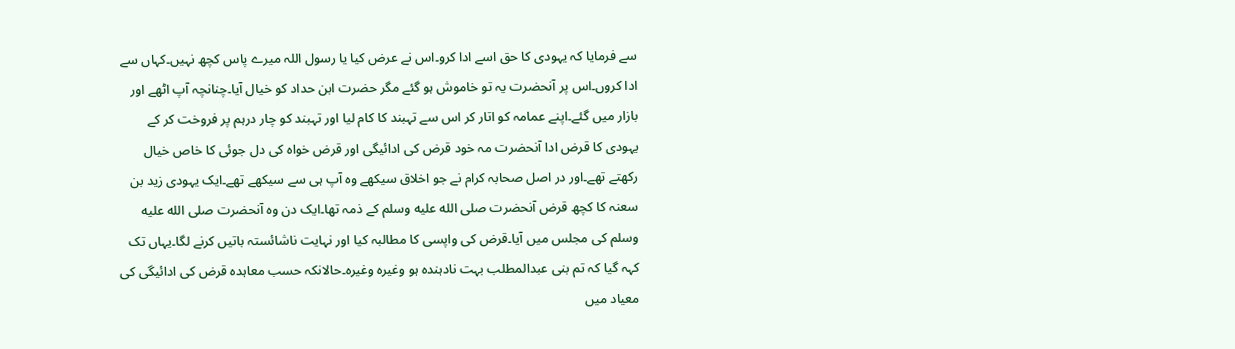سے فرمایا کہ یہودی کا حق اسے ادا کرو۔اس نے عرض کیا یا رسول اللہ میرے پاس کچھ نہیں۔کہاں سے ادا کروں۔اس پر آنحضرت یہ تو خاموش ہو گئے مگر حضرت ابن حداد کو خیال آیا۔چنانچہ آپ اٹھے اور بازار میں گئے۔اپنے عمامہ کو اتار کر اس سے تہبند کا کام لیا اور تہبند کو چار درہم پر فروخت کر کے یہودی کا قرض ادا آنحضرت مہ خود قرض کی ادائیگی اور قرض خواہ کی دل جوئی کا خاص خیال رکھتے تھے۔اور در اصل صحابہ کرام نے جو اخلاق سیکھے وہ آپ ہی سے سیکھے تھے۔ایک یہودی زید بن سعنہ کا کچھ قرض آنحضرت صلى الله عليه وسلم کے ذمہ تھا۔ایک دن وہ آنحضرت صلى الله عليه وسلم کی مجلس میں آیا۔قرض کی واپسی کا مطالبہ کیا اور نہایت ناشائستہ باتیں کرنے لگا۔یہاں تک کہہ گیا کہ تم بنی عبدالمطلب بہت نادہندہ ہو وغیرہ وغیرہ۔حالانکہ حسب معاہدہ قرض کی ادائیگی کی معیاد میں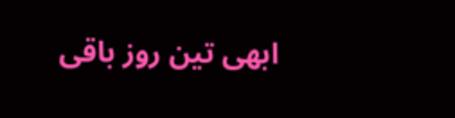ابھی تین روز باقی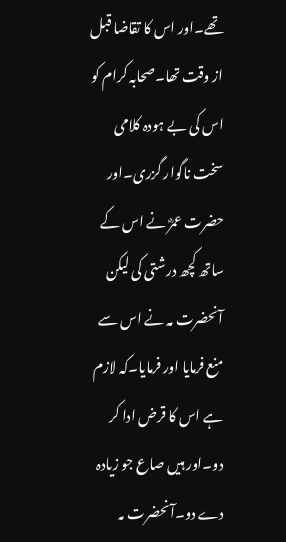تھے۔اور اس کا تقاضا قبل از وقت تھا۔صحابہ کرام کو اس کی بے ہودہ کلامی سخت ناگوار گزری۔اور حضرت عمرؓ نے اس کے ساتھ کچھ درشتی کی لیکن آنحضرت مہ نے اس سے منع فرمایا اور فرمایا۔کہ لازم ہے اس کا قرض ادا کر دو۔اور ہیں صاع جو زیادہ دے دو۔آنحضرت مہ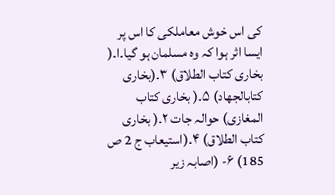کی اس خوش معاملکی کا اس پر ایسا اثر ہوا کہ وہ مسلمان ہو گیا۔ا۔( بخاری کتاب الطلاق) ۳۔(بخاری کتابالجهاد) ۵۔( بخاری کتاب المغازی) حوالہ جات ۲۔( بخاری کتاب الطلاق) ۴۔(استیعاب ج 2 ص 185) ۶- (اصابہ زیر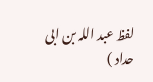لفظ عبد اللہ بن ابی حداد )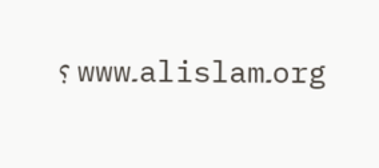؟ www۔alislam۔org